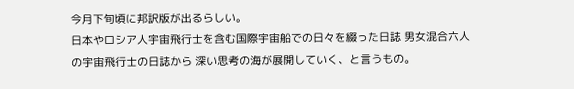今月下旬頃に邦訳版が出るらしい。
日本やロシア人宇宙飛行士を含む国際宇宙船での日々を綴った日誌 男女混合六人の宇宙飛行士の日誌から 深い思考の海が展開していく、と言うもの。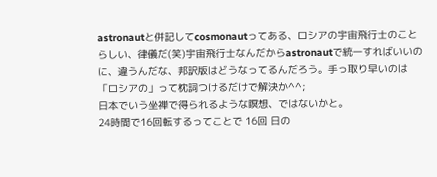astronautと併記してcosmonautってある、ロシアの宇宙飛行士のことらしい、律儀だ(笑)宇宙飛行士なんだからastronautで統一すればいいのに、違うんだな、邦訳版はどうなってるんだろう。手っ取り早いのは「ロシアの」って枕詞つけるだけで解決か^^;
日本でいう坐禅で得られるような瞑想、ではないかと。
24時間で16回転するってことで 16回 日の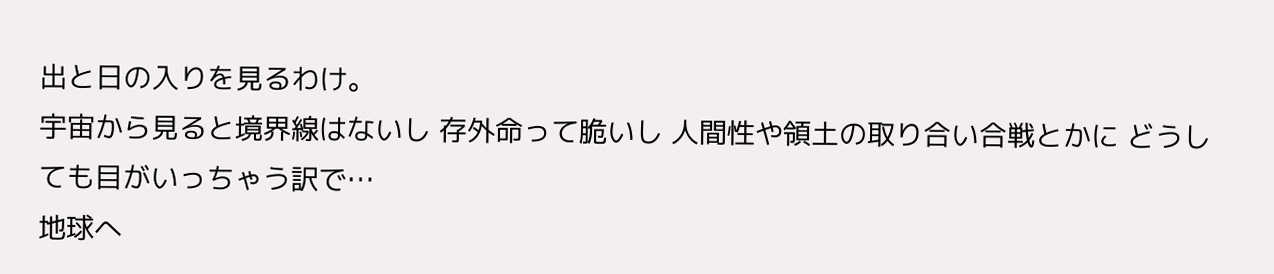出と日の入りを見るわけ。
宇宙から見ると境界線はないし 存外命って脆いし 人間性や領土の取り合い合戦とかに どうしても目がいっちゃう訳で…
地球へ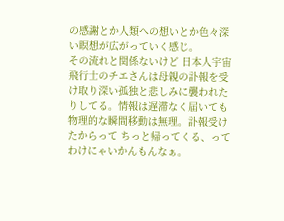の感謝とか人類への想いとか色々深い瞑想が広がっていく感じ。
その流れと関係ないけど 日本人宇宙飛行士のチエさんは母親の訃報を受け取り深い孤独と悲しみに襲われたりしてる。情報は遅滞なく届いても 物理的な瞬間移動は無理。訃報受けたからって ちっと帰ってくる、ってわけにゃいかんもんなぁ。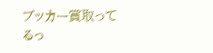ブッカー賞取ってるっ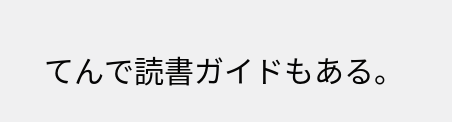てんで読書ガイドもある。